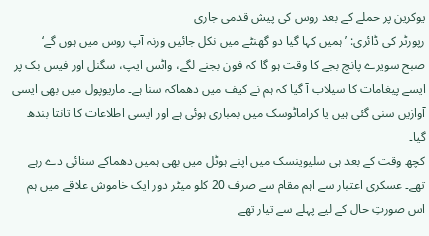یوکرین پر حملے کے بعد روس کی پیش قدمی جاری
رپورٹر کی ڈائری: ’ہمیں کہا گیا دو گھنٹے میں نکل جائیں ورنہ آپ روس میں ہوں گے‘
صبح سویرے پانچ بجے کا وقت ہو گا کہ فون بجنے لگے، واٹس ایپ، سگنل اور فیس بک پر ایسے پیغامات کا سیلاب آ گیا کہ ہم نے کیف میں دھماکہ سنا ہے۔ ماریوپول میں بھی ایسی آوازیں سنی گئی ہیں یا کراماٹوسک میں بمباری ہوئی ہے اور ایسی اطلاعات کا تانتا بندھ گیا۔
کچھ وقت کے بعد ہی سلیوینسک میں اپنے ہوٹل میں بھی ہمیں دھماکے سنائی دے رہے تھے۔ عسکری اعتبار سے اہم مقام سے صرف 20 کلو میٹر دور ایک خاموش علاقے میں ہم اس صورتِ حال کے لیے پہلے سے تیار تھے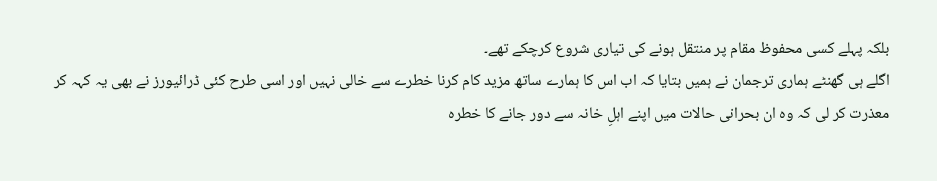بلکہ پہلے کسی محفوظ مقام پر منتقل ہونے کی تیاری شروع کرچکے تھے۔
اگلے ہی گھنٹے ہماری ترجمان نے ہمیں بتایا کہ اب اس کا ہمارے ساتھ مزید کام کرنا خطرے سے خالی نہیں اور اسی طرح کئی ڈرائیورز نے بھی یہ کہہ کر معذرت کر لی کہ وہ ان بحرانی حالات میں اپنے اہلِ خانہ سے دور جانے کا خطرہ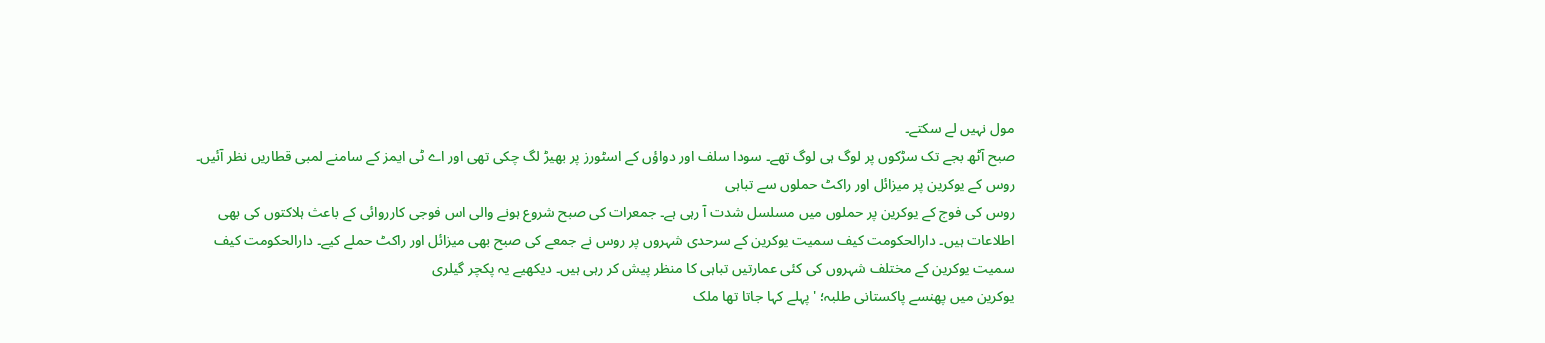مول نہیں لے سکتے۔
صبح آٹھ بجے تک سڑکوں پر لوگ ہی لوگ تھے۔ سودا سلف اور دواؤں کے اسٹورز پر بھیڑ لگ چکی تھی اور اے ٹی ایمز کے سامنے لمبی قطاریں نظر آئیں۔
روس کے یوکرین پر میزائل اور راکٹ حملوں سے تباہی
روس کی فوج کے یوکرین پر حملوں میں مسلسل شدت آ رہی ہے۔ جمعرات کی صبح شروع ہونے والی اس فوجی کارروائی کے باعث ہلاکتوں کی بھی اطلاعات ہیں۔ دارالحکومت کیف سمیت یوکرین کے سرحدی شہروں پر روس نے جمعے کی صبح بھی میزائل اور راکٹ حملے کیے۔ دارالحکومت کیف سمیت یوکرین کے مختلف شہروں کی کئی عمارتیں تباہی کا منظر پیش کر رہی ہیں۔ دیکھیے یہ پکچر گیلری
یوکرین میں پھنسے پاکستانی طلبہ؛ 'پہلے کہا جاتا تھا ملک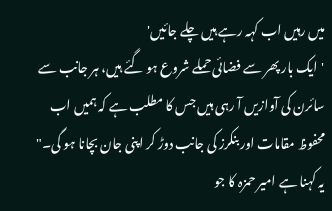میں رہیں اب کہہ رہے ہیں چلے جائیں'
'ایک بار پھر سے فضائی حملے شروع ہو گئے ہیں، ہر جانب سے سائرن کی آوازیں آ رہی ہیں جس کا مطلب ہے کہ ہمیں اب محفوظ مقامات اور بنکرز کی جانب دوڑ کر اپنی جان بچانا ہو گی۔"
یہ کہنا ہے امیر حمزہ کا جو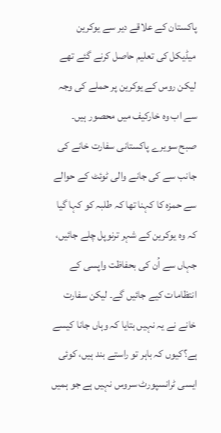پاکستان کے علاقے دیر سے یوکرین میڈیکل کی تعلیم حاصل کرنے گئے تھے لیکن روس کے یوکرین پر حملے کی وجہ سے اب وہ خارکیف میں محصور ہیں۔
صبح سویرے پاکستانی سفارت خانے کی جانب سے کی جانے والی ٹوئٹ کے حوالے سے حمزہ کا کہنا تھا کہ طلبہ کو کہا گیا کہ وہ یوکرین کے شہر ترنوپل چلے جائیں، جہاں سے اُن کی بحفاظت واپسی کے انتظامات کیے جائیں گے۔ لیکن سفارت خانے نے یہ نہیں بتایا کہ وہاں جانا کیسے ہے؟کیوں کہ باہر تو راستے بند ہیں، کوئی ایسی ٹرانسپورٹ سروس نہیں ہے جو ہمیں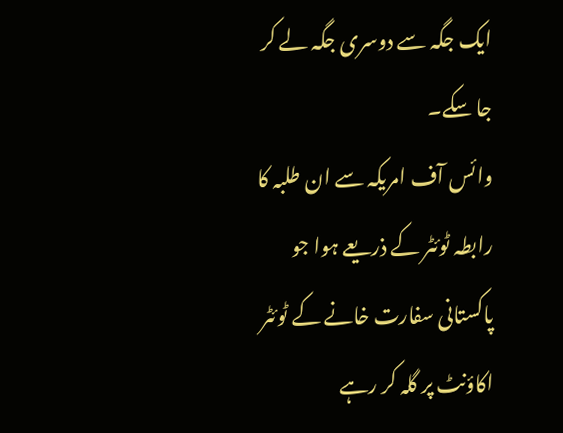ایک جگہ سے دوسری جگہ لے کر جا سکے۔
وائس آف امریکہ سے ان طلبہ کا رابطہ ٹوئٹر کے ذریعے ہوا جو پاکستانی سفارت خانے کے ٹوئٹر اکاؤنٹ پر گلہ کر رہے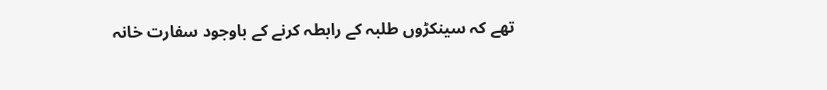تھے کہ سینکڑوں طلبہ کے رابطہ کرنے کے باوجود سفارت خانہ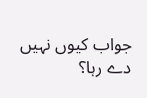جواب کیوں نہیں دے رہا؟